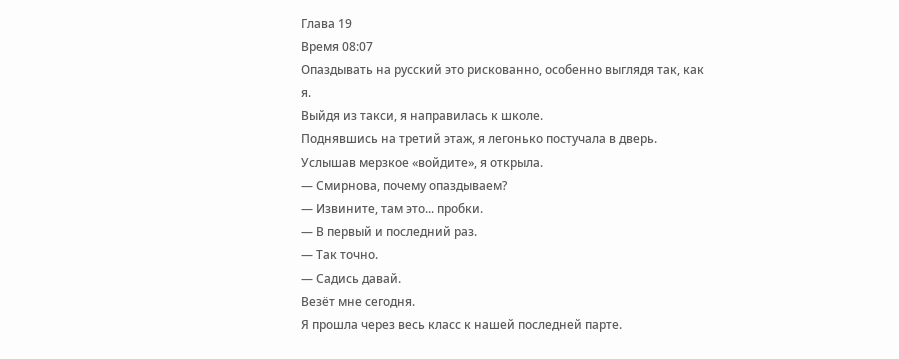Глава 19
Время 08:07
Опаздывать на русский это рискованно, особенно выглядя так, как я.
Выйдя из такси, я направилась к школе.
Поднявшись на третий этаж, я легонько постучала в дверь. Услышав мерзкое «войдите», я открыла.
— Смирнова, почему опаздываем?
— Извините, там это... пробки.
— В первый и последний раз.
— Так точно.
— Садись давай.
Везёт мне сегодня.
Я прошла через весь класс к нашей последней парте.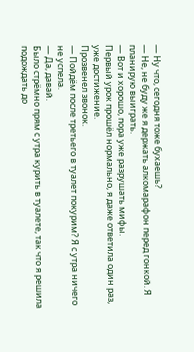— Ну что, сегодня тоже бухаешь?
— Не, не буду же я держать алкомарафон перед гонкой. Я планирую выиграть.
— Вот и хорошо, пора уже разрушать мифы.
Первый урок прошёл нормально, я даже ответила один раз, уже достижение.
Прозвенел звонок.
— Пойдём после третьего в туалет покурим? Я с утра ничего не успела.
— Да, давай.
Было стрёмно прям с утра курить в туалете, так что я решила подождать до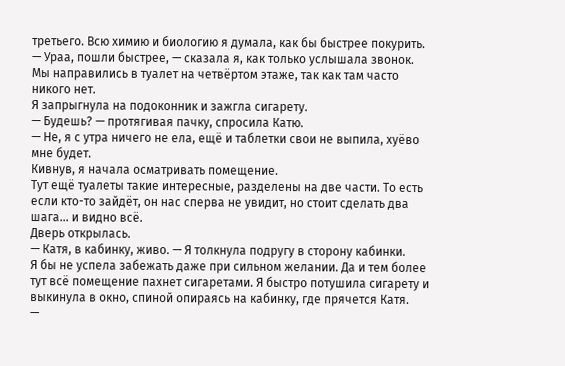третьего. Всю химию и биологию я думала, как бы быстрее покурить.
— Ураа, пошли быстрее, — сказала я, как только услышала звонок.
Мы направились в туалет на четвёртом этаже, так как там часто никого нет.
Я запрыгнула на подоконник и зажгла сигарету.
— Будешь? — протягивая пачку, спросила Катю.
— Не, я с утра ничего не ела, ещё и таблетки свои не выпила, хуёво мне будет.
Кивнув, я начала осматривать помещение.
Тут ещё туалеты такие интересные, разделены на две части. То есть если кто-то зайдёт, он нас сперва не увидит, но стоит сделать два шага... и видно всё.
Дверь открылась.
— Катя, в кабинку, живо. — Я толкнула подругу в сторону кабинки.
Я бы не успела забежать даже при сильном желании. Да и тем более тут всё помещение пахнет сигаретами. Я быстро потушила сигарету и выкинула в окно, спиной опираясь на кабинку, где прячется Катя.
—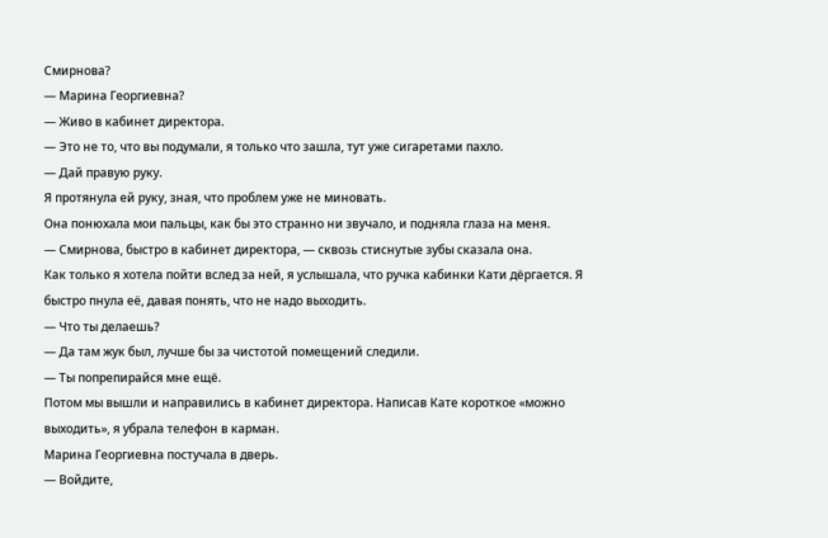Смирнова?
— Марина Георгиевна?
— Живо в кабинет директора.
— Это не то, что вы подумали, я только что зашла, тут уже сигаретами пахло.
— Дай правую руку.
Я протянула ей руку, зная, что проблем уже не миновать.
Она понюхала мои пальцы, как бы это странно ни звучало, и подняла глаза на меня.
— Смирнова, быстро в кабинет директора, — сквозь стиснутые зубы сказала она.
Как только я хотела пойти вслед за ней, я услышала, что ручка кабинки Кати дёргается. Я быстро пнула её, давая понять, что не надо выходить.
— Что ты делаешь?
— Да там жук был, лучше бы за чистотой помещений следили.
— Ты попрепирайся мне ещё.
Потом мы вышли и направились в кабинет директора. Написав Кате короткое «можно выходить», я убрала телефон в карман.
Марина Георгиевна постучала в дверь.
— Войдите,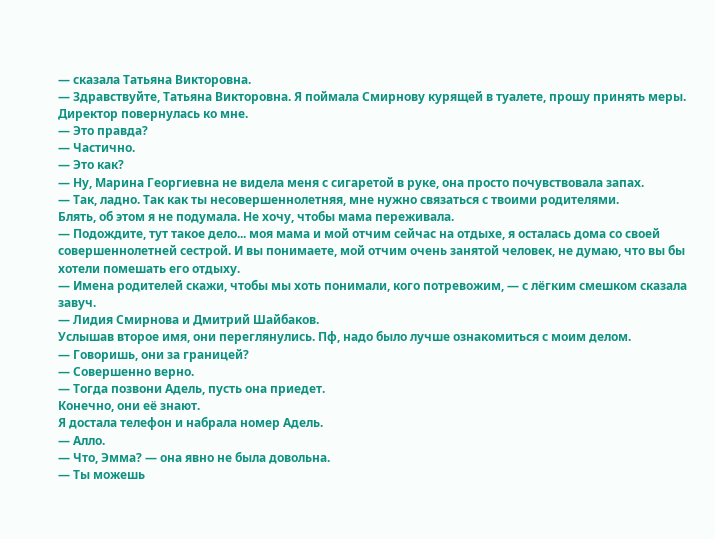— сказала Татьяна Викторовна.
— Здравствуйте, Татьяна Викторовна. Я поймала Смирнову курящей в туалете, прошу принять меры.
Директор повернулась ко мне.
— Это правда?
— Частично.
— Это как?
— Ну, Марина Георгиевна не видела меня с сигаретой в руке, она просто почувствовала запах.
— Так, ладно. Так как ты несовершеннолетняя, мне нужно связаться с твоими родителями.
Блять, об этом я не подумала. Не хочу, чтобы мама переживала.
— Подождите, тут такое дело... моя мама и мой отчим сейчас на отдыхе, я осталась дома со своей совершеннолетней сестрой. И вы понимаете, мой отчим очень занятой человек, не думаю, что вы бы хотели помешать его отдыху.
— Имена родителей скажи, чтобы мы хоть понимали, кого потревожим, — с лёгким смешком сказала завуч.
— Лидия Смирнова и Дмитрий Шайбаков.
Услышав второе имя, они переглянулись. Пф, надо было лучше ознакомиться с моим делом.
— Говоришь, они за границей?
— Совершенно верно.
— Тогда позвони Адель, пусть она приедет.
Конечно, они её знают.
Я достала телефон и набрала номер Адель.
— Алло.
— Что, Эмма? — она явно не была довольна.
— Ты можешь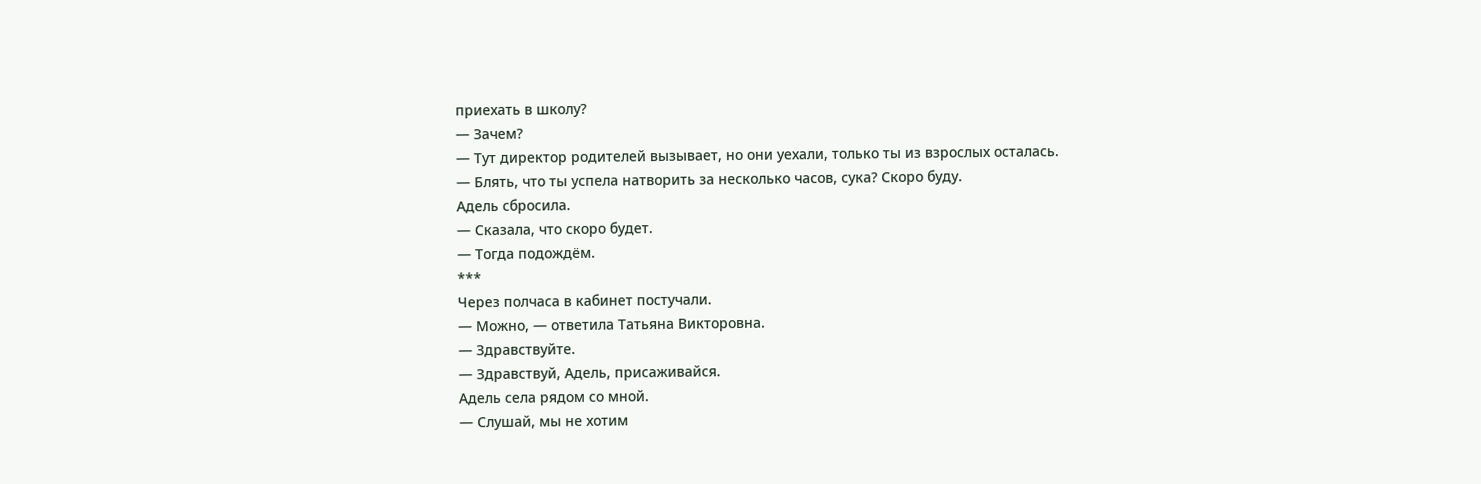приехать в школу?
— Зачем?
— Тут директор родителей вызывает, но они уехали, только ты из взрослых осталась.
— Блять, что ты успела натворить за несколько часов, сука? Скоро буду.
Адель сбросила.
— Сказала, что скоро будет.
— Тогда подождём.
***
Через полчаса в кабинет постучали.
— Можно, — ответила Татьяна Викторовна.
— Здравствуйте.
— Здравствуй, Адель, присаживайся.
Адель села рядом со мной.
— Слушай, мы не хотим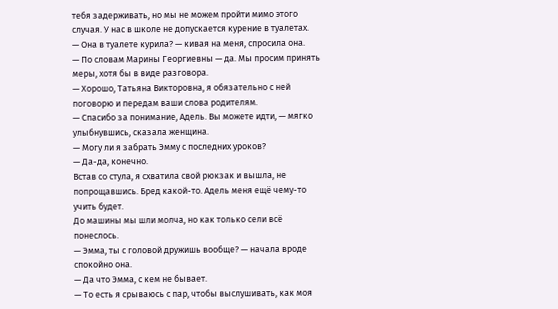тебя задерживать, но мы не можем пройти мимо этого случая. У нас в школе не допускается курение в туалетах.
— Она в туалете курила? — кивая на меня, спросила она.
— По словам Марины Георгиевны — да. Мы просим принять меры, хотя бы в виде разговора.
— Хорошо, Татьяна Викторовна, я обязательно с ней поговорю и передам ваши слова родителям.
— Спасибо за понимание, Адель. Вы можете идти, — мягко улыбнувшись, сказала женщина.
— Могу ли я забрать Эмму с последних уроков?
— Да-да, конечно.
Встав со стула, я схватила свой рюкзак и вышла, не попрощавшись. Бред какой-то. Адель меня ещё чему-то учить будет.
До машины мы шли молча, но как только сели всё понеслось.
— Эмма, ты с головой дружишь вообще? — начала вроде спокойно она.
— Да что Эмма, с кем не бывает.
— То есть я срываюсь с пар, чтобы выслушивать, как моя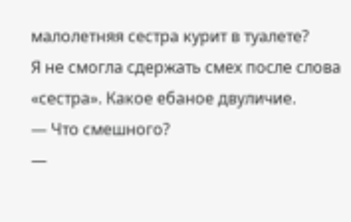малолетняя сестра курит в туалете?
Я не смогла сдержать смех после слова «сестра». Какое ебаное двуличие.
— Что смешного?
—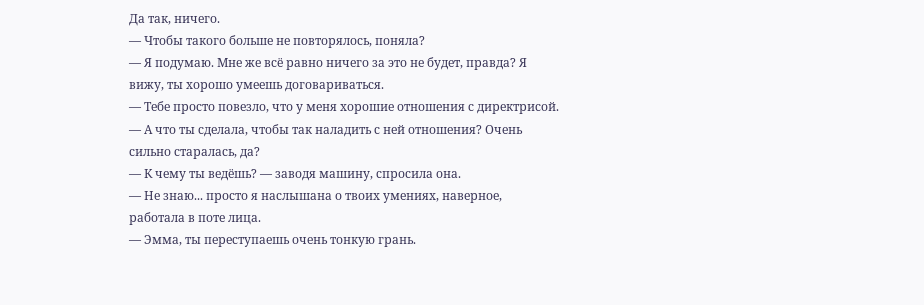Да так, ничего.
— Чтобы такого больше не повторялось, поняла?
— Я подумаю. Мне же всё равно ничего за это не будет, правда? Я вижу, ты хорошо умеешь договариваться.
— Тебе просто повезло, что у меня хорошие отношения с директрисой.
— А что ты сделала, чтобы так наладить с ней отношения? Очень сильно старалась, да?
— К чему ты ведёшь? — заводя машину, спросила она.
— Не знаю... просто я наслышана о твоих умениях, наверное, работала в поте лица.
— Эмма, ты переступаешь очень тонкую грань.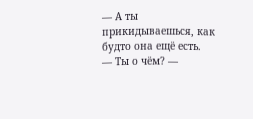— А ты прикидываешься, как будто она ещё есть.
— Ты о чём? —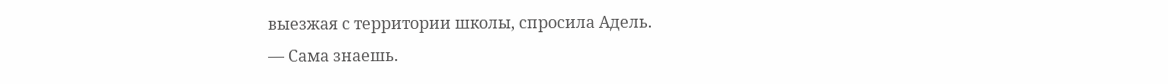выезжая с территории школы, спросила Адель.
— Сама знаешь.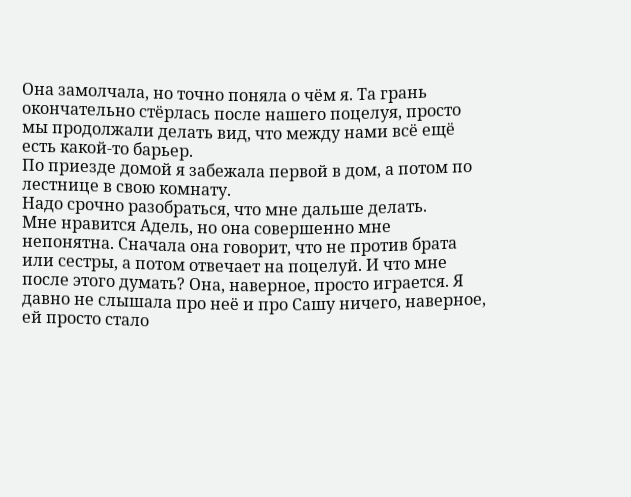Она замолчала, но точно поняла о чём я. Та грань окончательно стёрлась после нашего поцелуя, просто мы продолжали делать вид, что между нами всё ещё есть какой-то барьер.
По приезде домой я забежала первой в дом, а потом по лестнице в свою комнату.
Надо срочно разобраться, что мне дальше делать.
Мне нравится Адель, но она совершенно мне непонятна. Сначала она говорит, что не против брата или сестры, а потом отвечает на поцелуй. И что мне после этого думать? Она, наверное, просто играется. Я давно не слышала про неё и про Сашу ничего, наверное, ей просто стало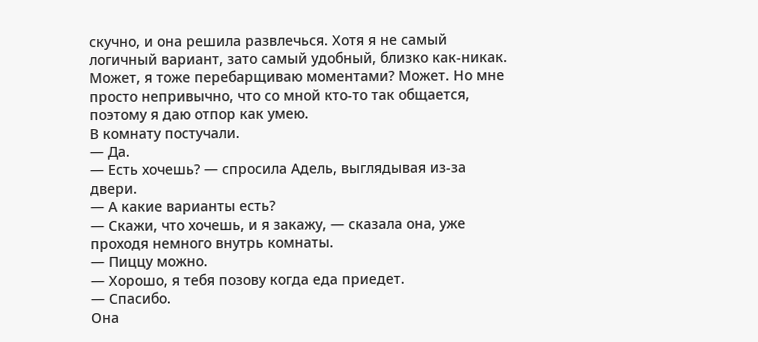скучно, и она решила развлечься. Хотя я не самый логичный вариант, зато самый удобный, близко как-никак.
Может, я тоже перебарщиваю моментами? Может. Но мне просто непривычно, что со мной кто-то так общается, поэтому я даю отпор как умею.
В комнату постучали.
— Да.
— Есть хочешь? — спросила Адель, выглядывая из-за двери.
— А какие варианты есть?
— Скажи, что хочешь, и я закажу, — сказала она, уже проходя немного внутрь комнаты.
— Пиццу можно.
— Хорошо, я тебя позову когда еда приедет.
— Спасибо.
Она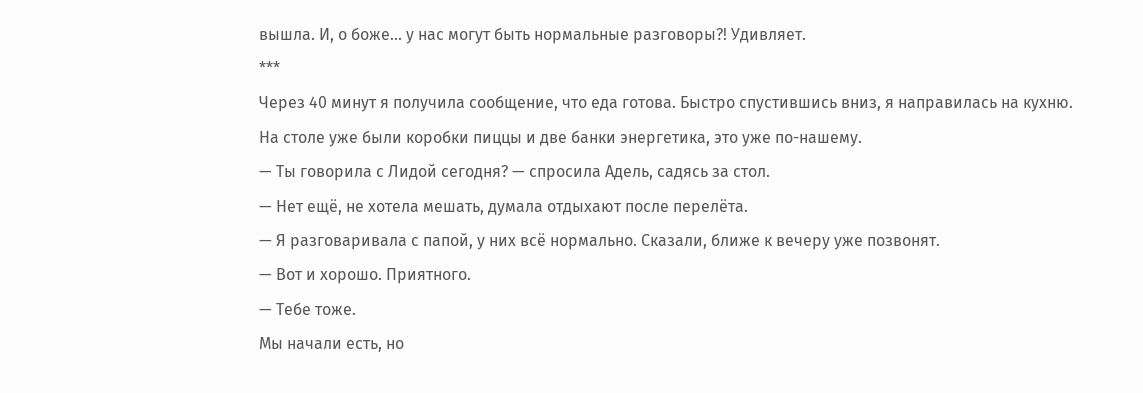вышла. И, о боже... у нас могут быть нормальные разговоры?! Удивляет.
***
Через 40 минут я получила сообщение, что еда готова. Быстро спустившись вниз, я направилась на кухню.
На столе уже были коробки пиццы и две банки энергетика, это уже по-нашему.
— Ты говорила с Лидой сегодня? — спросила Адель, садясь за стол.
— Нет ещё, не хотела мешать, думала отдыхают после перелёта.
— Я разговаривала с папой, у них всё нормально. Сказали, ближе к вечеру уже позвонят.
— Вот и хорошо. Приятного.
— Тебе тоже.
Мы начали есть, но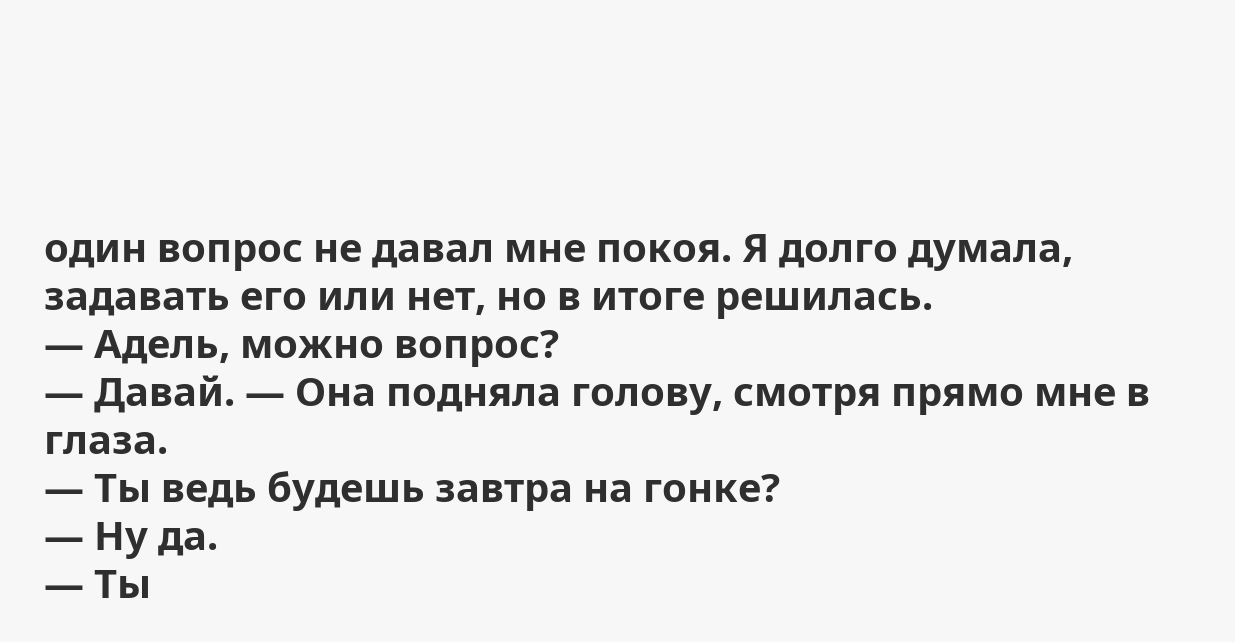один вопрос не давал мне покоя. Я долго думала, задавать его или нет, но в итоге решилась.
— Адель, можно вопрос?
— Давай. — Она подняла голову, смотря прямо мне в глаза.
— Ты ведь будешь завтра на гонке?
— Ну да.
— Ты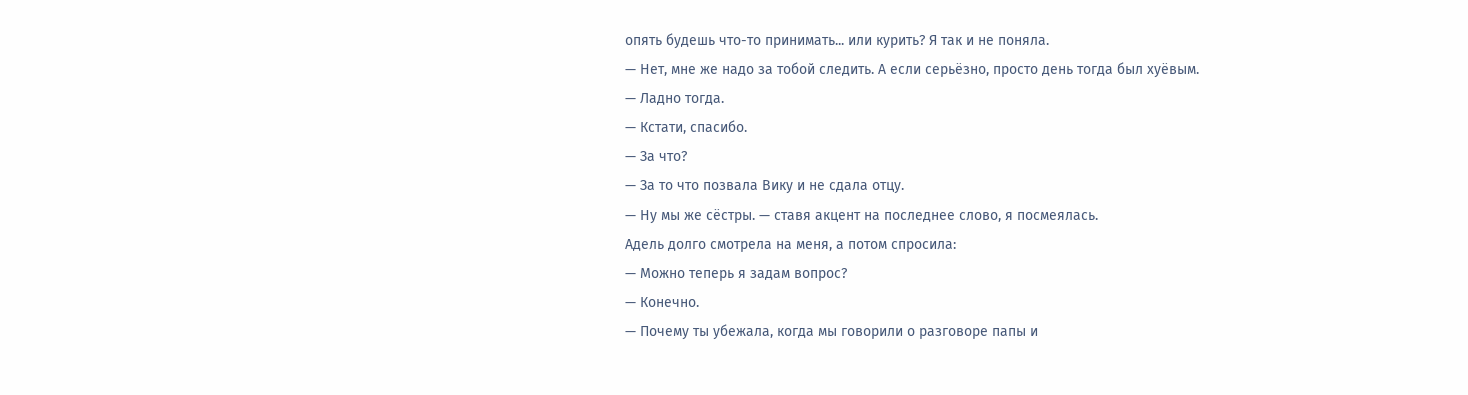опять будешь что-то принимать... или курить? Я так и не поняла.
— Нет, мне же надо за тобой следить. А если серьёзно, просто день тогда был хуёвым.
— Ладно тогда.
— Кстати, спасибо.
— За что?
— За то что позвала Вику и не сдала отцу.
— Ну мы же сёстры. — ставя акцент на последнее слово, я посмеялась.
Адель долго смотрела на меня, а потом спросила:
— Можно теперь я задам вопрос?
— Конечно.
— Почему ты убежала, когда мы говорили о разговоре папы и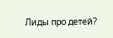Лиды про детей?